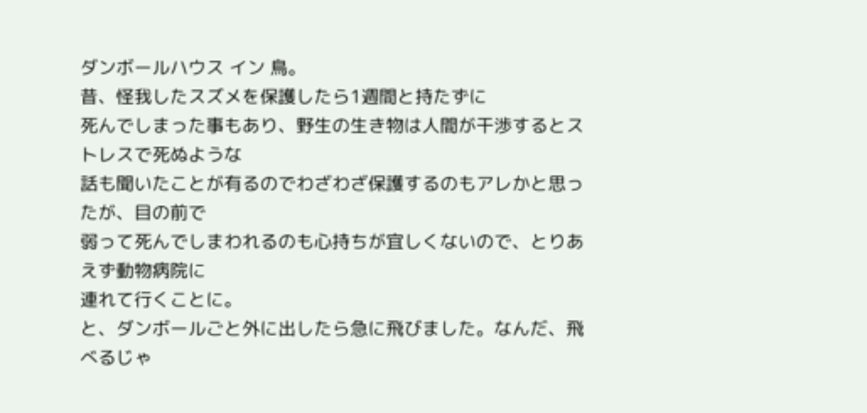ダンボールハウス イン 鳥。
昔、怪我したスズメを保護したら1週間と持たずに
死んでしまった事もあり、野生の生き物は人間が干渉するとストレスで死ぬような
話も聞いたことが有るのでわざわざ保護するのもアレかと思ったが、目の前で
弱って死んでしまわれるのも心持ちが宜しくないので、とりあえず動物病院に
連れて行くことに。
と、ダンボールごと外に出したら急に飛びました。なんだ、飛べるじゃ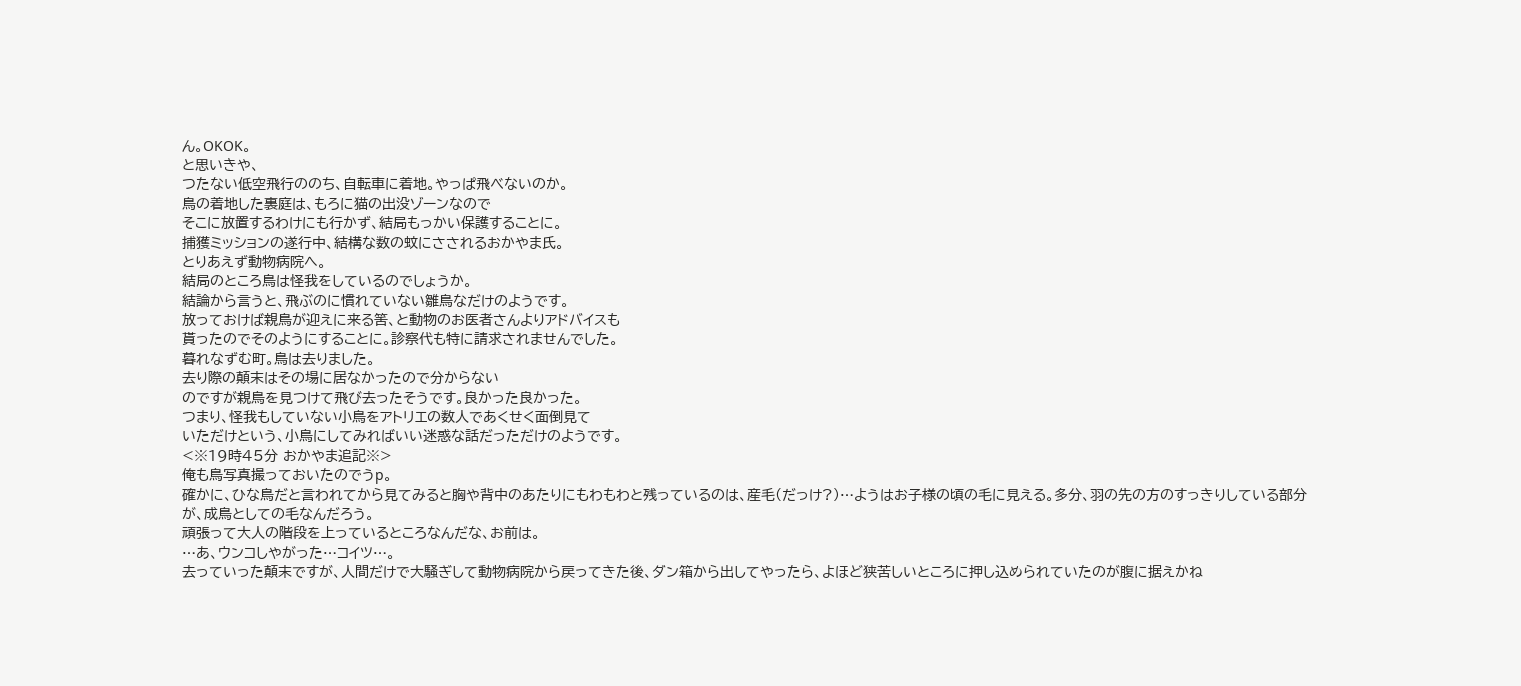ん。OKOK。
と思いきや、
つたない低空飛行ののち、自転車に着地。やっぱ飛べないのか。
鳥の着地した裏庭は、もろに猫の出没ゾーンなので
そこに放置するわけにも行かず、結局もっかい保護することに。
捕獲ミッションの遂行中、結構な数の蚊にさされるおかやま氏。
とりあえず動物病院へ。
結局のところ鳥は怪我をしているのでしょうか。
結論から言うと、飛ぶのに慣れていない雛鳥なだけのようです。
放っておけば親鳥が迎えに来る筈、と動物のお医者さんよりアドバイスも
貰ったのでそのようにすることに。診察代も特に請求されませんでした。
暮れなずむ町。鳥は去りました。
去り際の顛末はその場に居なかったので分からない
のですが親鳥を見つけて飛び去ったそうです。良かった良かった。
つまり、怪我もしていない小鳥をアトリエの数人であくせく面倒見て
いただけという、小鳥にしてみればいい迷惑な話だっただけのようです。
<※19時45分 おかやま追記※>
俺も鳥写真撮っておいたのでうp。
確かに、ひな鳥だと言われてから見てみると胸や背中のあたりにもわもわと残っているのは、産毛(だっけ?)…ようはお子様の頃の毛に見える。多分、羽の先の方のすっきりしている部分が、成鳥としての毛なんだろう。
頑張って大人の階段を上っているところなんだな、お前は。
…あ、ウンコしやがった…コイツ…。
去っていった顛末ですが、人間だけで大騒ぎして動物病院から戻ってきた後、ダン箱から出してやったら、よほど狭苦しいところに押し込められていたのが腹に据えかね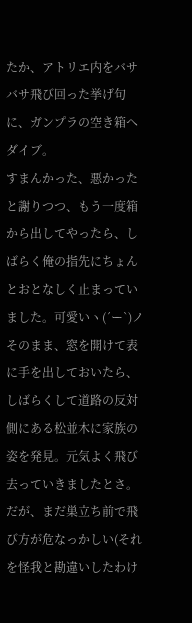たか、アトリエ内をバサバサ飛び回った挙げ句に、ガンプラの空き箱へダイブ。
すまんかった、悪かったと謝りつつ、もう一度箱から出してやったら、しばらく俺の指先にちょんとおとなしく止まっていました。可愛いヽ(´ー`)ノ
そのまま、窓を開けて表に手を出しておいたら、しばらくして道路の反対側にある松並木に家族の姿を発見。元気よく飛び去っていきましたとさ。
だが、まだ巣立ち前で飛び方が危なっかしい(それを怪我と勘違いしたわけ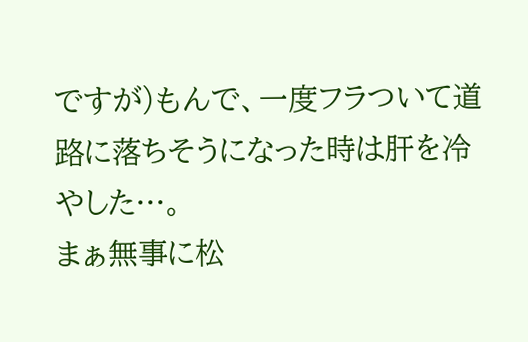ですが)もんで、一度フラついて道路に落ちそうになった時は肝を冷やした…。
まぁ無事に松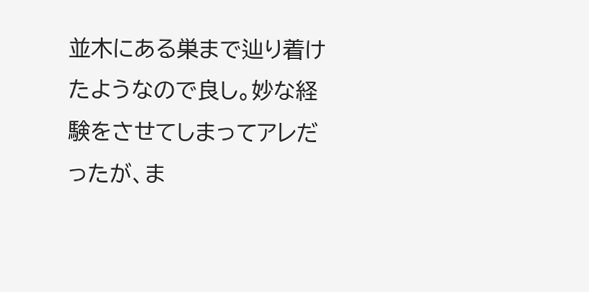並木にある巣まで辿り着けたようなので良し。妙な経験をさせてしまってアレだったが、ま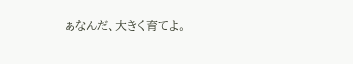ぁなんだ、大きく育てよ。